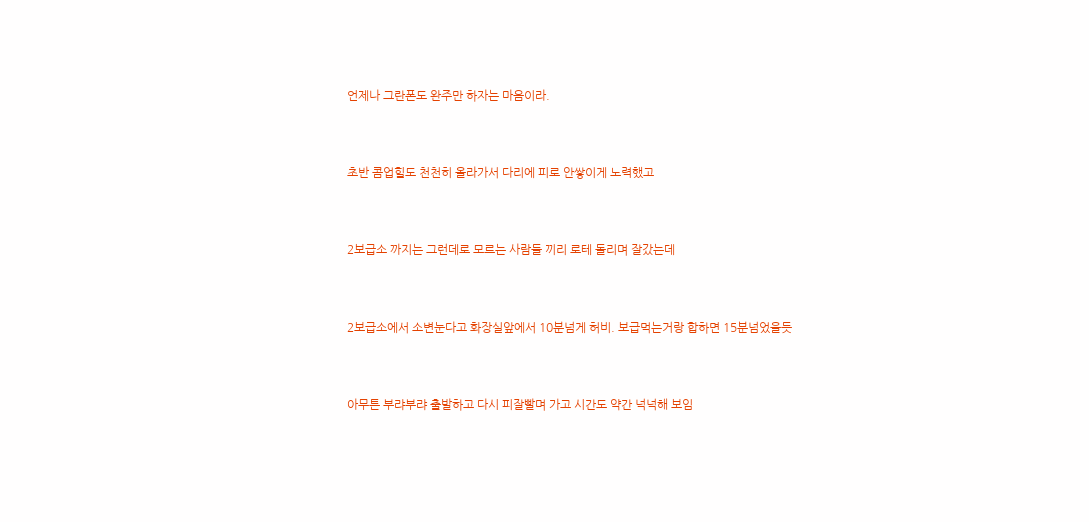언제나 그란폰도 완주만 하자는 마음이라.


초반 콤업힐도 천천히 올라가서 다리에 피로 안쌓이게 노력했고


2보급소 까지는 그런데로 모르는 사람들 끼리 로테 돌리며 잘갔는데


2보급소에서 소변눈다고 화장실앞에서 10분넘게 허비. 보급먹는거랑 합하면 15분넘었을듯


아무튼 부랴부랴 출발하고 다시 피잘빨며 가고 시간도 약간 넉넉해 보임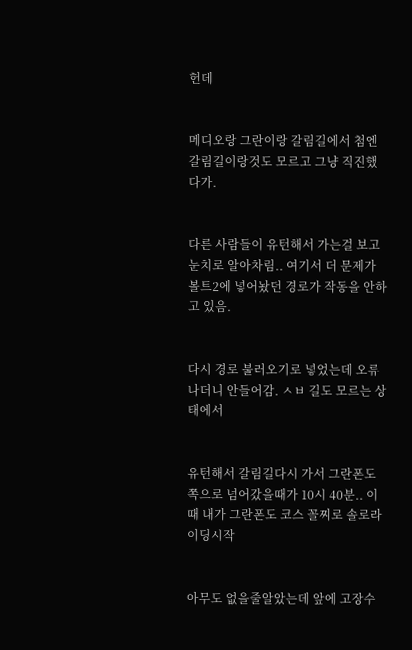헌데


메디오랑 그란이랑 갈림길에서 첨엔 갈림길이랑것도 모르고 그냥 직진했다가.


다른 사람들이 유턴해서 가는걸 보고 눈치로 알아차림.. 여기서 더 문제가 볼트2에 넣어놨던 경로가 작동을 안하고 있음.


다시 경로 불러오기로 넣었는데 오류나더니 안들어감. ㅅㅂ 길도 모르는 상태에서


유턴해서 갈림길다시 가서 그란폰도쪽으로 넘어갔을때가 10시 40분.. 이때 내가 그란폰도 코스 꼴찌로 솔로라이딩시작


아무도 없을줄알았는데 앞에 고장수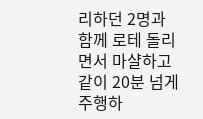리하던 2명과 함께 로테 돌리면서 마샬하고 같이 20분 넘게 주행하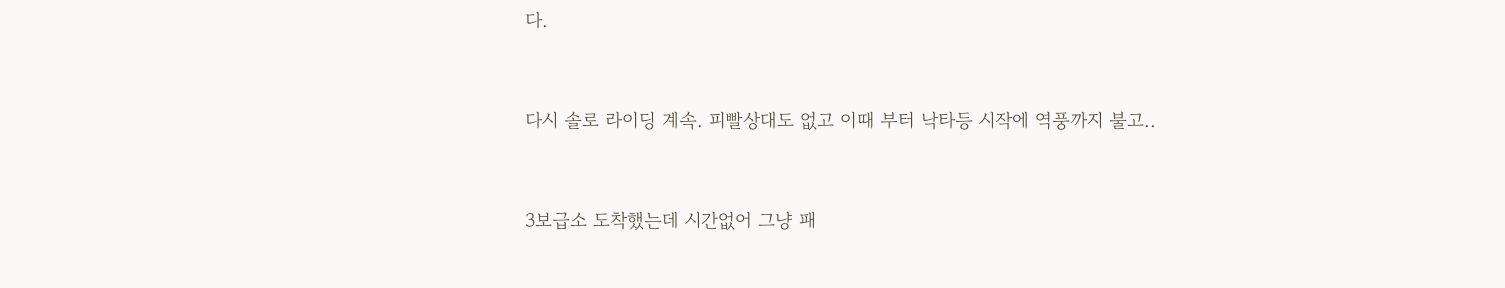다.


다시 솔로 라이딩 계속. 피빨상대도 없고 이때 부터 낙타등 시작에 역풍까지 불고..


3보급소 도착했는데 시간없어 그냥 패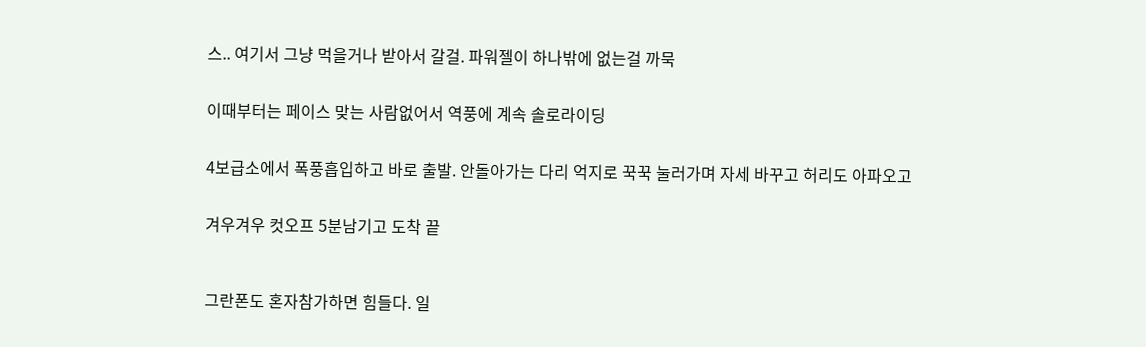스.. 여기서 그냥 먹을거나 받아서 갈걸. 파워젤이 하나밖에 없는걸 까묵


이때부터는 페이스 맞는 사람없어서 역풍에 계속 솔로라이딩


4보급소에서 폭풍흡입하고 바로 출발. 안돌아가는 다리 억지로 꾹꾹 눌러가며 자세 바꾸고 허리도 아파오고


겨우겨우 컷오프 5분남기고 도착 끝



그란폰도 혼자참가하면 힘들다. 일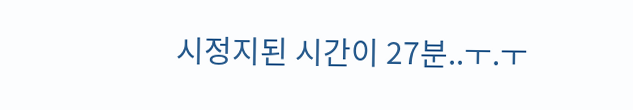시정지된 시간이 27분..ㅜ.ㅜ